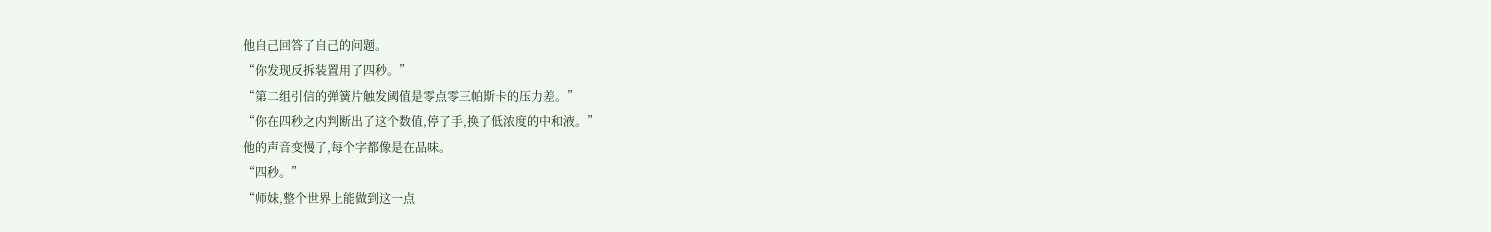他自己回答了自己的问题。
“你发现反拆装置用了四秒。”
“第二组引信的弹簧片触发阈值是零点零三帕斯卡的压力差。”
“你在四秒之内判断出了这个数值,停了手,换了低浓度的中和液。”
他的声音变慢了,每个字都像是在品味。
“四秒。”
“师妹,整个世界上能做到这一点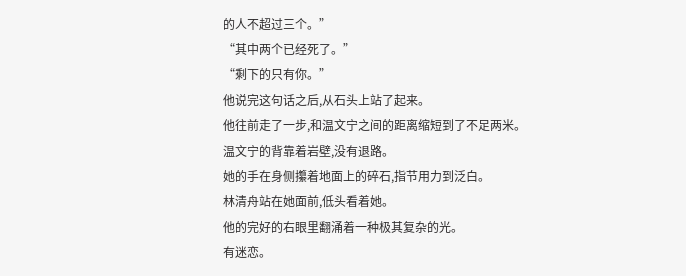的人不超过三个。”
“其中两个已经死了。”
“剩下的只有你。”
他说完这句话之后,从石头上站了起来。
他往前走了一步,和温文宁之间的距离缩短到了不足两米。
温文宁的背靠着岩壁,没有退路。
她的手在身侧攥着地面上的碎石,指节用力到泛白。
林清舟站在她面前,低头看着她。
他的完好的右眼里翻涌着一种极其复杂的光。
有迷恋。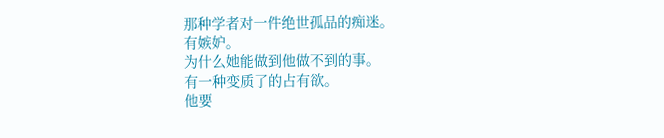那种学者对一件绝世孤品的痴迷。
有嫉妒。
为什么她能做到他做不到的事。
有一种变质了的占有欲。
他要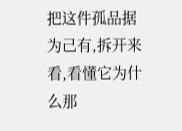把这件孤品据为己有,拆开来看,看懂它为什么那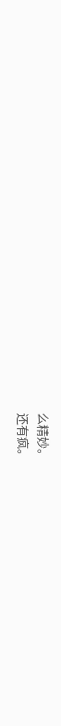么精妙。
还有疯。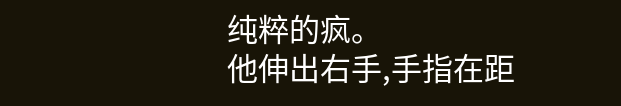纯粹的疯。
他伸出右手,手指在距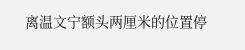离温文宁额头两厘米的位置停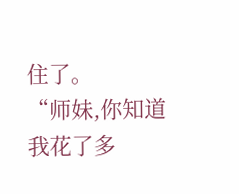住了。
“师妹,你知道我花了多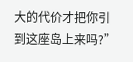大的代价才把你引到这座岛上来吗?”